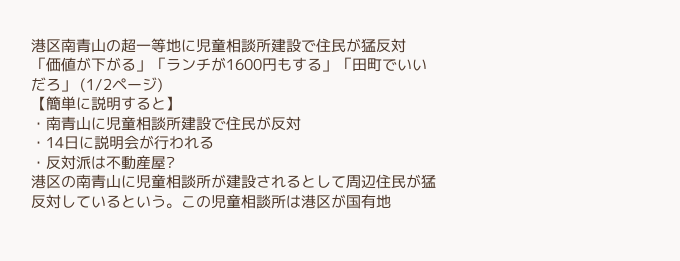港区南青山の超一等地に児童相談所建設で住民が猛反対 「価値が下がる」「ランチが1600円もする」「田町でいいだろ」 (1/2ページ)
【簡単に説明すると】
・南青山に児童相談所建設で住民が反対
・14日に説明会が行われる
・反対派は不動産屋?
港区の南青山に児童相談所が建設されるとして周辺住民が猛反対しているという。この児童相談所は港区が国有地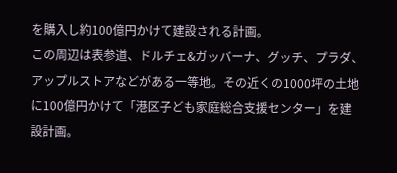を購入し約100億円かけて建設される計画。
この周辺は表参道、ドルチェ&ガッバーナ、グッチ、プラダ、アップルストアなどがある一等地。その近くの1000坪の土地に100億円かけて「港区子ども家庭総合支援センター」を建設計画。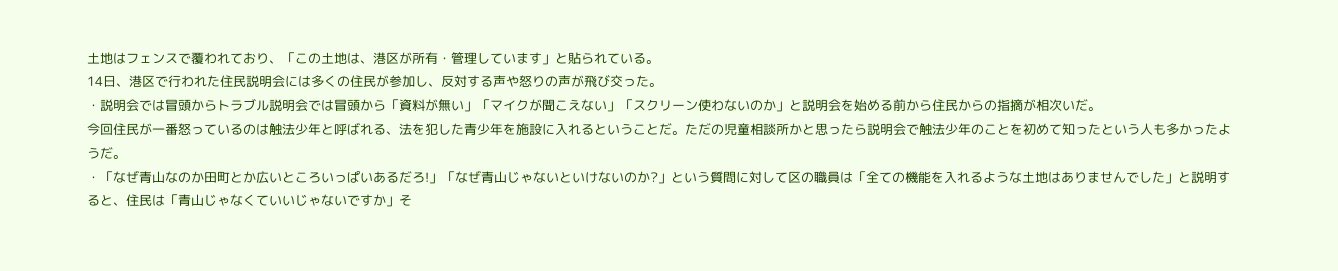土地はフェンスで覆われており、「この土地は、港区が所有・管理しています」と貼られている。
14日、港区で行われた住民説明会には多くの住民が参加し、反対する声や怒りの声が飛び交った。
・説明会では冒頭からトラブル説明会では冒頭から「資料が無い」「マイクが聞こえない」「スクリーン使わないのか」と説明会を始める前から住民からの指摘が相次いだ。
今回住民が一番怒っているのは触法少年と呼ばれる、法を犯した青少年を施設に入れるということだ。ただの児童相談所かと思ったら説明会で触法少年のことを初めて知ったという人も多かったようだ。
・「なぜ青山なのか田町とか広いところいっぱいあるだろ!」「なぜ青山じゃないといけないのか?」という質問に対して区の職員は「全ての機能を入れるような土地はありませんでした」と説明すると、住民は「青山じゃなくていいじゃないですか」そ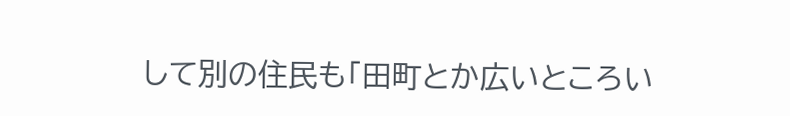して別の住民も「田町とか広いところい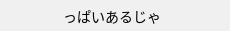っぱいあるじゃ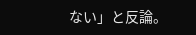ない」と反論。